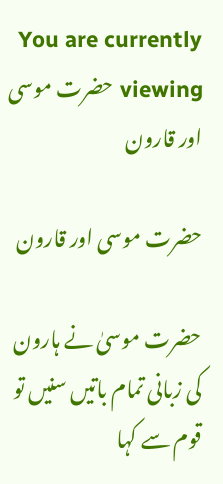You are currently viewing حضرت موسی اور قارون

حضرت موسی اور قارون

حضرت موسیٰ نے ہارون کی زبانی تمام باتیں سنیں تو قوم سے کہا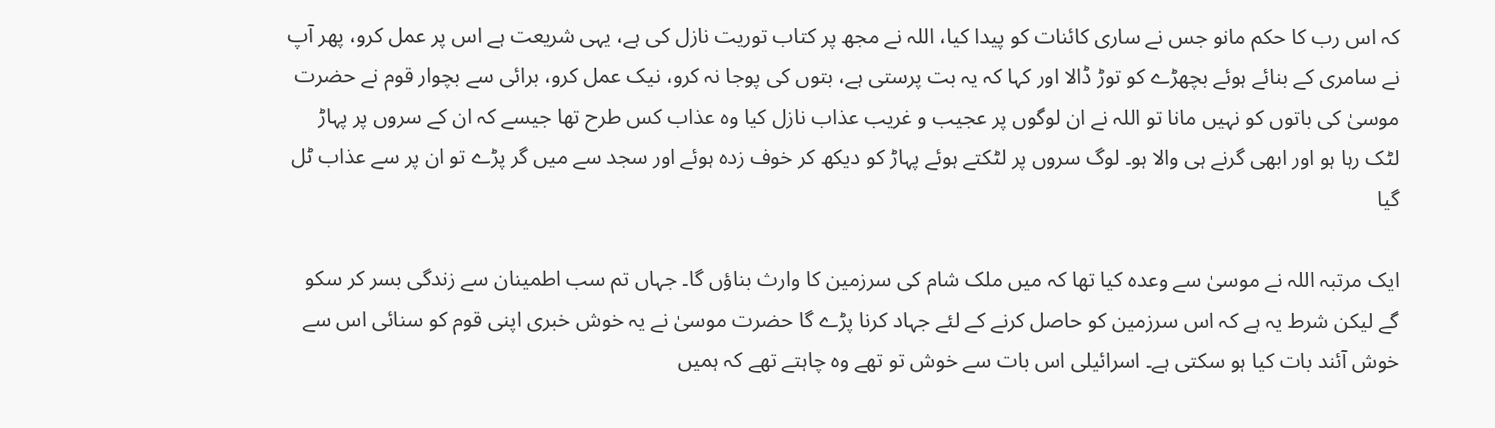کہ اس رب کا حکم مانو جس نے ساری کائنات کو پیدا کیا، اللہ نے مجھ پر کتاب توریت نازل کی ہے، یہی شریعت ہے اس پر عمل کرو، پھر آپ نے سامری کے بنائے ہوئے بچھڑے کو توڑ ڈالا اور کہا کہ یہ بت پرستی ہے، بتوں کی پوجا نہ کرو، نیک عمل کرو، برائی سے بچوار قوم نے حضرت موسیٰ کی باتوں کو نہیں مانا تو اللہ نے ان لوگوں پر عجیب و غریب عذاب نازل کیا وہ عذاب کس طرح تھا جیسے کہ ان کے سروں پر پہاڑ لٹک رہا ہو اور ابھی گرنے ہی والا ہو۔ لوگ سروں پر لٹکتے ہوئے پہاڑ کو دیکھ کر خوف زدہ ہوئے اور سجد سے میں گر پڑے تو ان پر سے عذاب ٹل گیا

ایک مرتبہ اللہ نے موسیٰ سے وعدہ کیا تھا کہ میں ملک شام کی سرزمین کا وارث بناؤں گا۔ جہاں تم سب اطمینان سے زندگی بسر کر سکو گے لیکن شرط یہ ہے کہ اس سرزمین کو حاصل کرنے کے لئے جہاد کرنا پڑے گا حضرت موسیٰ نے یہ خوش خبری اپنی قوم کو سنائی اس سے خوش آئند بات کیا ہو سکتی ہے۔ اسرائیلی اس بات سے خوش تو تھے وہ چاہتے تھے کہ ہمیں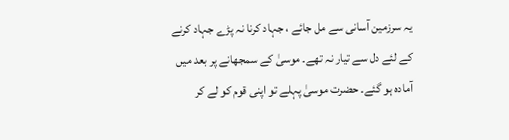یہ سرزمین آسانی سے مل جائے ، جہاد کرنا نہ پڑے جہاد کرنے کے لئے دل سے تیار نہ تھے۔ موسیٰ کے سمجھانے پر بعد میں آمادہ ہو گئے۔ حضرت موسیٰ پہلے تو اپنی قوم کو لے کر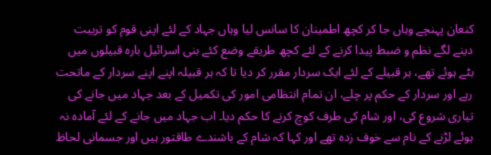کنعان پہنچے وہاں جا کر کچھ اطمینان کا سانس لیا وہاں جہاد کے لئے اپنی قوم کو تربیت دینے لگے نظم و ضبط پیدا کرنے کے لئے کچھ طریقے وضع کئے بنی اسرائیل بارہ قبیلوں میں بٹے ہوئے تھے، ہر قبیلے کے لئے ایک سردار مقرر کر دیا تا کہ ہر قبیلہ اپنے اپنے سردار کے ماتحت رہے اور سردار کے حکم پر چلے، ان تمام انتظامی امور کی تکمیل کے بعد جہاد میں جانے کی تیاری شروع کی، اور شام کی طرف کوچ کرنے کا حکم دیا۔ اب جہاد میں جانے کے لئے آمادہ نہ ہوئے لڑنے کے نام سے خوف زدہ تھے اور کہا کہ شام کے باشندے طاقتور ہیں اور جسمانی لحاظ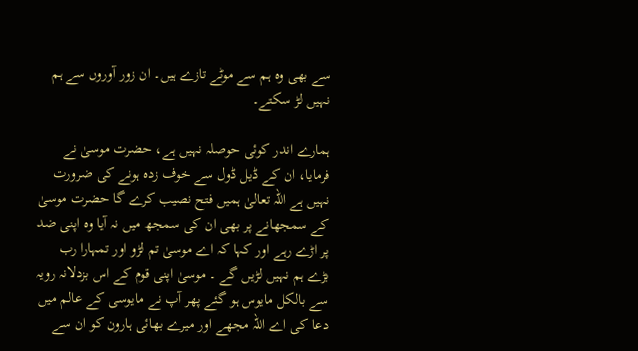سے بھی وہ ہم سے موٹے تازے ہیں۔ ان زور آوروں سے ہم نہیں لڑ سکتے۔

ہمارے اندر کوئی حوصلہ نہیں ہے، حضرت موسیٰ نے فرمایا، ان کے ڈیل ڈول سے خوف زدہ ہونے کی ضرورت نہیں ہے اللہ تعالیٰ ہمیں فتح نصیب کرے گا حضرت موسیٰ کے سمجھانے پر بھی ان کی سمجھ میں نہ آیا وہ اپنی ضد پر اڑے رہے اور کہا کہ اے موسیٰ تم لڑو اور تمہارا رب بڑے ہم نہیں لڑیں گے ۔ موسیٰ اپنی قوم کے اس بزدلانہ رویہ سے بالکل مایوس ہو گئے پھر آپ نے مایوسی کے عالم میں دعا کی اے اللہ مجھے اور میرے بھائی ہارون کو ان سے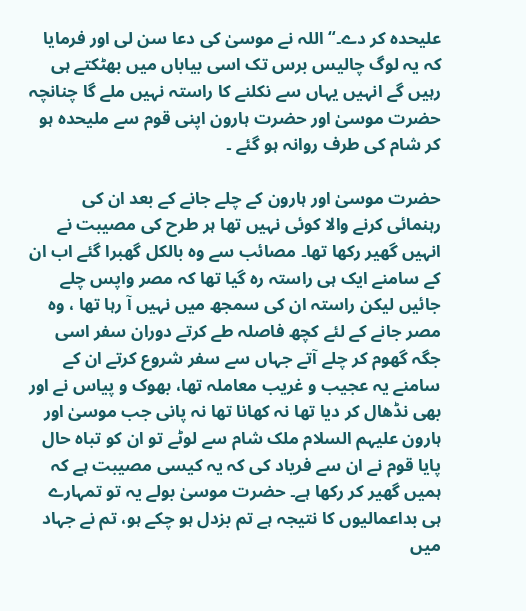علیحدہ کر دے۔“ اللہ نے موسیٰ کی دعا سن لی اور فرمایا کہ یہ لوگ چالیس برس تک اسی بیاباں میں بھٹکتے ہی رہیں گے انہیں یہاں سے نکلنے کا راستہ نہیں ملے گا چنانچہ حضرت موسیٰ اور حضرت ہارون اپنی قوم سے ملیحدہ ہو کر شام کی طرف روانہ ہو گئے ۔

حضرت موسیٰ اور ہارون کے چلے جانے کے بعد ان کی رہنمائی کرنے والا کوئی نہیں تھا ہر طرح کی مصیبت نے انہیں گھیر رکھا تھا۔ مصائب سے وہ بالکل گھبرا گئے اب ان کے سامنے ایک ہی راستہ رہ گیا تھا کہ مصر واپس چلے جائیں لیکن راستہ ان کی سمجھ میں نہیں آ رہا تھا ، وہ مصر جانے کے لئے کچھ فاصلہ طے کرتے دوران سفر اسی جگہ گھوم کر چلے آتے جہاں سے سفر شروع کرتے ان کے سامنے یہ عجیب و غریب معاملہ تھا، بھوک و پیاس نے اور بھی نڈھال کر دیا تھا نہ کھانا تھا نہ پانی جب موسیٰ اور ہارون علیہم السلام ملک شام سے لوٹے تو ان کو تباہ حال پایا قوم نے ان سے فریاد کی کہ یہ کیسی مصیبت ہے کہ ہمیں گھیر کر رکھا ہے۔ حضرت موسیٰ بولے یہ تو تمہارے ہی بداعمالیوں کا نتیجہ ہے تم بزدل ہو چکے ہو، تم نے جہاد میں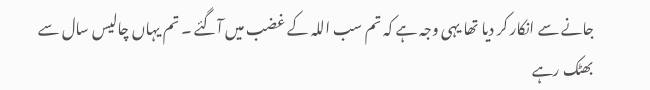جانے سے انکار کر دیا تھا یہی وجہ ہے کہ تم سب اللہ کے غضب میں آگئے ۔ تم یہاں چالیس سال سے بھٹک رہے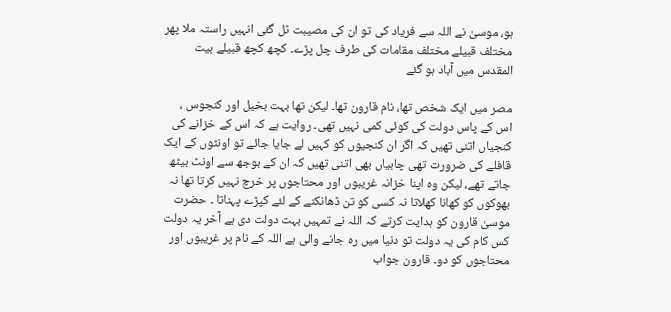ہو، موسیٰ نے اللہ سے فریاد کی تو ان کی مصیبت ٹل گئی انہیں راستہ ملا پھر مختلف قبیلے مختلف مقامات کی طرف چل پڑے۔ کچھ کچھ قبیلے بیت المقدس میں آباد ہو گئے

مصر میں ایک شخص تھا، نام قارون تھا۔ لیکن تھا بہت بخیل اور کنجوس ، اس کے پاس دولت کی کوئی کمی نہیں تھی۔ روایت ہے کہ اس کے خزانے کی کنجیاں اتنی تھیں کہ اگر ان کنجیوں کو کہیں لے جایا جائے تو اونٹوں کے ایک قافلے کی ضرورت تھی چابیاں بھی اتنی تھیں کہ ان کے بوجھ سے اونٹ بیٹھ جاتے تھے، لیکن وہ اپنا خزانہ غریبوں اور محتاجوں پر خرچ نہیں کرتا تھا نہ بھوکوں کو کھانا کھلاتا نہ کسی کو تن ڈھانکنے کے لئے کپڑے پہناتا ۔ حضرت موسیٰ قارون کو ہدایت کرتے کہ اللہ نے تمہیں بہت دولت دی ہے آخر یہ دولت کس کام کی یہ دولت تو دنیا میں رہ جانے والی ہے اللہ کے نام پر غریبوں اور محتاجوں کو دو۔ قارون جواب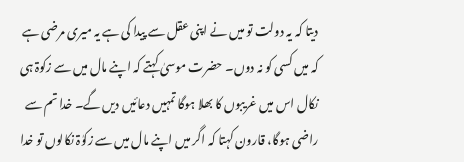دیتا کہ یہ دولت تو میں نے اپنی عقل سے پیدا کی ہے یہ میری مرضی ہے کہ میں کسی کو نہ دوں۔ حضرت موسیٰ کہتے کہ اپنے مال میں سے زکوۃ ہی نکال اس میں غریبوں کا بھلا ہوگا تمہیں دعائیں دیں گے۔ خدا تم سے راضی ہوگا، قارون کہتا کہ اگر میں اپنے مال میں سے زکوٰۃ نکالوں تو خدا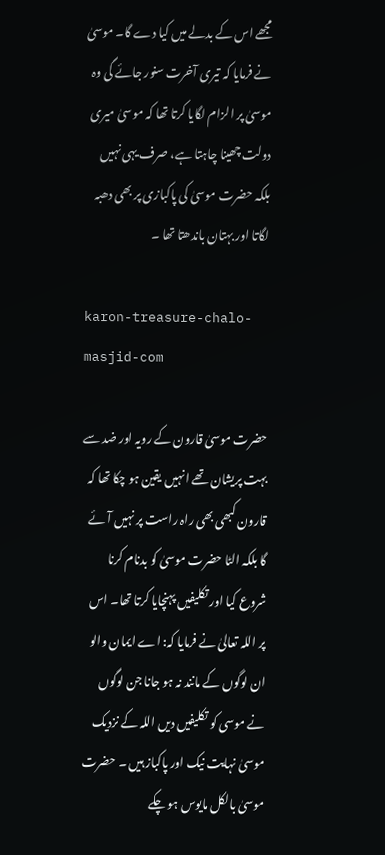مجھے اس کے بدلے میں کیا دے گا۔ موسیٰ نے فرمایا کہ تیری آخرت سنور جائے گی وہ موسیٰ پر الزام لگایا کرتا تھا کہ موسیٰ میری دولت چھینا چاہتا ہے، صرف یہی نہیں بلکہ حضرت موسیٰ کی پاکبازی پر بھی دھبہ لگاتا اور بہتان باندھتا تھا ۔

karon-treasure-chalo-masjid-com

حضرت موسیٰ قارون کے رویہ اور ضد سے بہت پریشان تھے انہیں یقین ہو چکا تھا کہ قارون کبھی بھی راہ راست پر نہیں آئے گا بلکہ الٹا حضرت موسیٰ کو بدنام کرنا شروع کیا اور تکلیفیں پہنچایا کرتا تھا۔ اس پر اللہ تعالیٰ نے فرمایا کہ: اے ایمان والو ان لوگوں کے مانند نہ ہو جانا جن لوگوں نے موسی کو تکلیفیں دیں اللہ کے نزدیک موسیٰ نہایت نیک اور پاکباز ہیں ۔ حضرت موسیٰ بالکل مایوس ہو چکے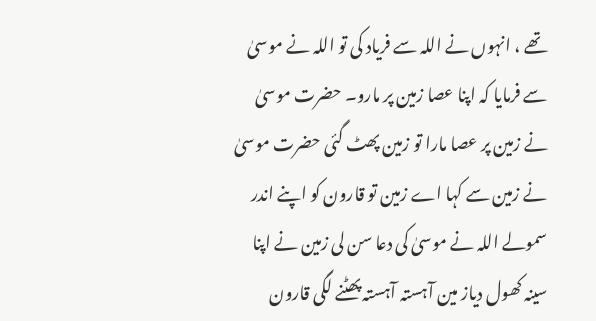تھے ، انہوں نے اللہ سے فریاد کی تو اللہ نے موسیٰ سے فرمایا کہ اپنا عصا زمین پر مارو۔ حضرت موسیٰ نے زمین پر عصا مارا تو زمین پھٹ گئی حضرت موسیٰ نے زمین سے کہا اے زمین تو قارون کو اپنے اندر سمولے اللہ نے موسیٰ کی دعا سن لی زمین نے اپنا سینہ کھول دیاز مین آہستہ آہستہ پھٹنے لگی قارون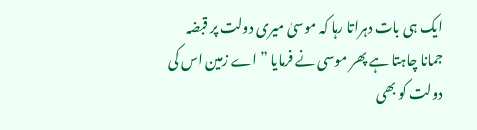ایک ہی بات دہراتا رہا کہ موسیٰ میری دولت پر قبضہ جمانا چاہتا ہے پھر موسی نے فرمایا ” اے زمین اس کی دولت کو بھی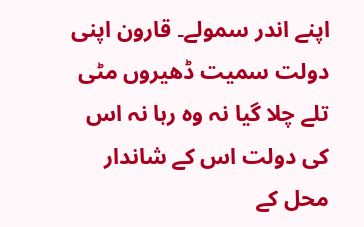اپنے اندر سمولے۔ قارون اپنی دولت سمیت ڈھیروں مٹی تلے چلا گیا نہ وہ رہا نہ اس کی دولت اس کے شاندار محل کے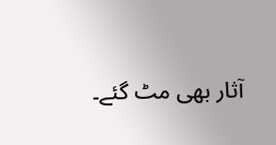آثار بھی مٹ گئے۔